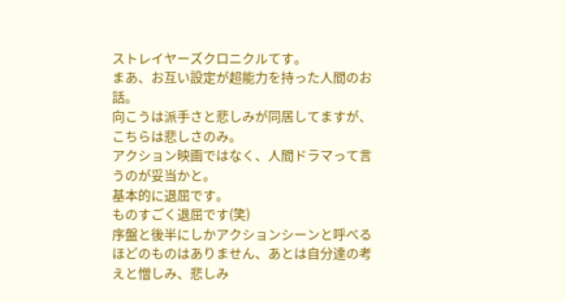ストレイヤーズクロニクルてす。
まあ、お互い設定が超能力を持った人間のお話。
向こうは派手さと悲しみが同居してますが、こちらは悲しさのみ。
アクション映画ではなく、人間ドラマって言うのが妥当かと。
基本的に退屈です。
ものすごく退屈です(笑)
序盤と後半にしかアクションシーンと呼べるほどのものはありません、あとは自分達の考えと憎しみ、悲しみ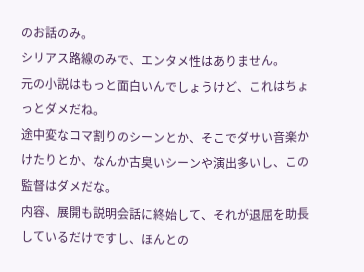のお話のみ。
シリアス路線のみで、エンタメ性はありません。
元の小説はもっと面白いんでしょうけど、これはちょっとダメだね。
途中変なコマ割りのシーンとか、そこでダサい音楽かけたりとか、なんか古臭いシーンや演出多いし、この監督はダメだな。
内容、展開も説明会話に終始して、それが退屈を助長しているだけですし、ほんとの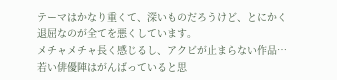テーマはかなり重くて、深いものだろうけど、とにかく退屈なのが全てを悪くしています。
メチャメチャ長く感じるし、アクビが止まらない作品…
若い俳優陣はがんばっていると思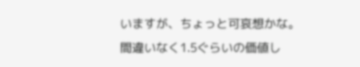いますが、ちょっと可哀想かな。
間違いなく1.5ぐらいの価値し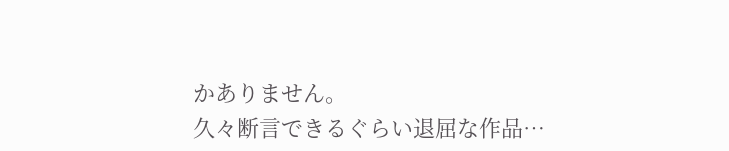かありません。
久々断言できるぐらい退屈な作品…